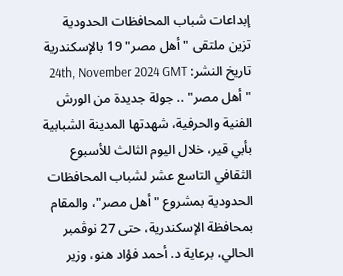إبداعات شباب المحافظات الحدودية تزين ملتقى "أهل مصر" 19 بالإسكندرية
تاريخ النشر: 24th, November 2024 GMT
"أهل مصر" .. جولة جديدة من الورش الفنية والحرفية، شهدتها المدينة الشبابية بأبي قير، خلال اليوم الثالث للأسبوع الثقافي التاسع عشر لشباب المحافظات الحدودية بمشروع "أهل مصر"، والمقام بمحافظة الإسكندرية، حتى 27 نوڤمبر الحالي، برعاية د. أحمد فؤاد هنو، وزير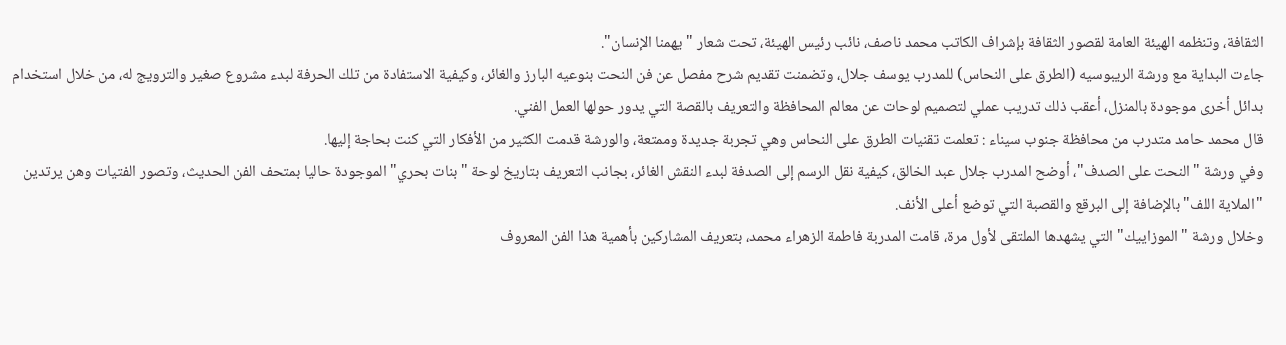الثقافة، وتنظمه الهيئة العامة لقصور الثقافة بإشراف الكاتب محمد ناصف، نائب رئيس الهيئة، تحت شعار "يهمنا الإنسان".
جاءت البداية مع ورشة الريبوسيه (الطرق على النحاس) للمدرب يوسف جلال، وتضمنت تقديم شرح مفصل عن فن النحت بنوعيه البارز والغائر، وكيفية الاستفادة من تلك الحرفة لبدء مشروع صغير والترويج له، من خلال استخدام بدائل أخرى موجودة بالمنزل، أعقب ذلك تدريب عملي لتصميم لوحات عن معالم المحافظة والتعريف بالقصة التي يدور حولها العمل الفني.
قال محمد حامد متدرب من محافظة جنوب سيناء : تعلمت تقنيات الطرق على النحاس وهي تجربة جديدة وممتعة، والورشة قدمت الكثير من الأفكار التي كنت بحاجة إليها.
وفي ورشة "النحت على الصدف"، أوضح المدرب جلال عبد الخالق، كيفية نقل الرسم إلى الصدفة لبدء النقش الغائر، بجانب التعريف بتاريخ لوحة "بنات بحري" الموجودة حاليا بمتحف الفن الحديث، وتصور الفتيات وهن يرتدين "الملاية اللف" بالإضافة إلى البرقع والقصبة التي توضع أعلى الأنف.
وخلال ورشة "الموزاييك" التي يشهدها الملتقى لأول مرة، قامت المدربة فاطمة الزهراء محمد، بتعريف المشاركين بأهمية هذا الفن المعروف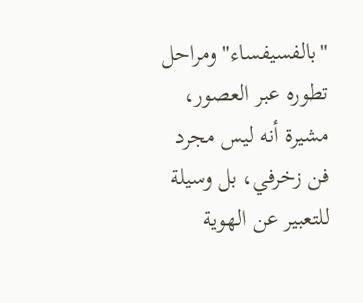"بالفسيفساء" ومراحل تطوره عبر العصور، مشيرة أنه ليس مجرد فن زخرفي، بل وسيلة للتعبير عن الهوية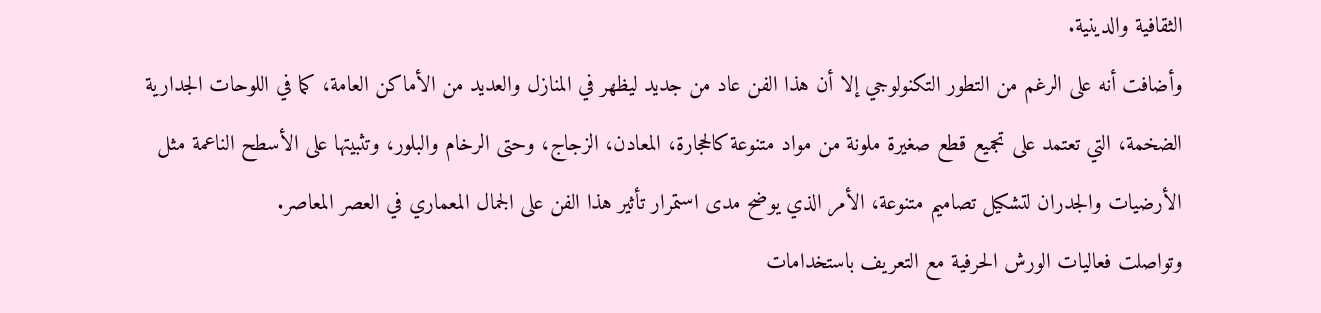الثقافية والدينية.
وأضافت أنه على الرغم من التطور التكنولوجي إلا أن هذا الفن عاد من جديد ليظهر في المنازل والعديد من الأماكن العامة، كما في اللوحات الجدارية الضخمة، التي تعتمد على تجميع قطع صغيرة ملونة من مواد متنوعة كالحجارة، المعادن، الزجاج، وحتى الرخام والبلور، وتثبيتها على الأسطح الناعمة مثل الأرضيات والجدران لتشكيل تصاميم متنوعة، الأمر الذي يوضح مدى استمرار تأثير هذا الفن على الجمال المعماري في العصر المعاصر.
وتواصلت فعاليات الورش الحرفية مع التعريف باستخدامات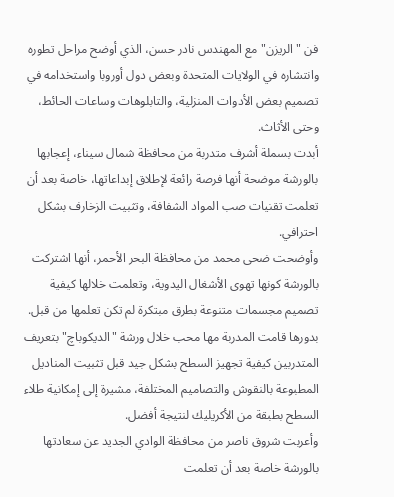فن "الريزن" مع المهندس نادر حسن، الذي أوضح مراحل تطوره وانتشاره في الولايات المتحدة وبعض دول أوروبا واستخدامه في تصميم بعض الأدوات المنزلية، والتابلوهات وساعات الحائط، وحتى الأثاث.
أبدت بسملة أشرف متدربة من محافظة شمال سيناء، إعجابها بالورشة موضحة أنها فرصة رائعة لإطلاق إبداعاتها، خاصة بعد أن تعلمت تقنيات صب المواد الشفافة، وتثبيت الزخارف بشكل احترافي.
وأوضحت ضحى محمد من محافظة البحر الأحمر، أنها اشتركت بالورشة كونها تهوى الأشغال اليدوية، وتعلمت خلالها كيفية تصميم مجسمات متنوعة بطرق مبتكرة لم تكن تعلمها من قبل.
بدورها قامت المدربة مها محب خلال ورشة "الديكوباچ" بتعريف المتدربين كيفية تجهيز السطح بشكل جيد قبل تثبيت المناديل المطبوعة بالنقوش والتصاميم المختلفة، مشيرة إلى إمكانية طلاء السطح بطبقة من الأكريليك لنتيجة أفضل.
وأعربت شروق ناصر من محافظة الوادي الجديد عن سعادتها بالورشة خاصة بعد أن تعلمت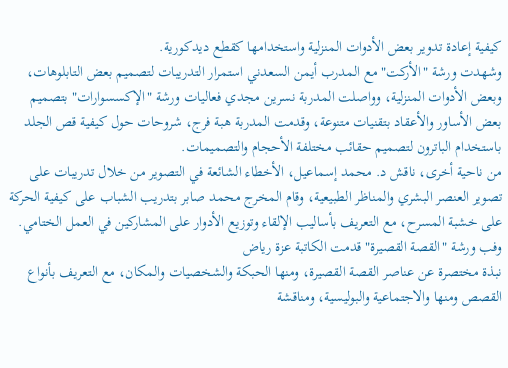كيفية إعادة تدوير بعض الأدوات المنزلية واستخدامها كقطع ديدكورية.
وشهدت ورشة "الأركت" مع المدرب أيمن السعدني استمرار التدريبات لتصميم بعض التابلوهات، وبعض الأدوات المنزلية، وواصلت المدربة نسرين مجدي فعاليات ورشة "الإكسسوارات" بتصميم بعض الأساور والأعقاد بتقنيات متنوعة، وقدمت المدربة هبة فرج، شروحات حول كيفية قص الجلد باستخدام الباترون لتصميم حقائب مختلفة الأحجام والتصميمات.
من ناحية أخرى، ناقش د. محمد إسماعيل، الأخطاء الشائعة في التصوير من خلال تدريبات على تصوير العنصر البشري والمناظر الطبيعية، وقام المخرج محمد صابر بتدريب الشباب على كيفية الحركة على خشبة المسرح، مع التعريف بأساليب الإلقاء وتوزيع الأدوار على المشاركين في العمل الختامي.
وفب ورشة "القصة القصيرة" قدمت الكاتبة عزة رياض
نبذة مختصرة عن عناصر القصة القصيرة، ومنها الحبكة والشخصيات والمكان، مع التعريف بأنواع القصص ومنها والاجتماعية والبوليسية، ومناقشة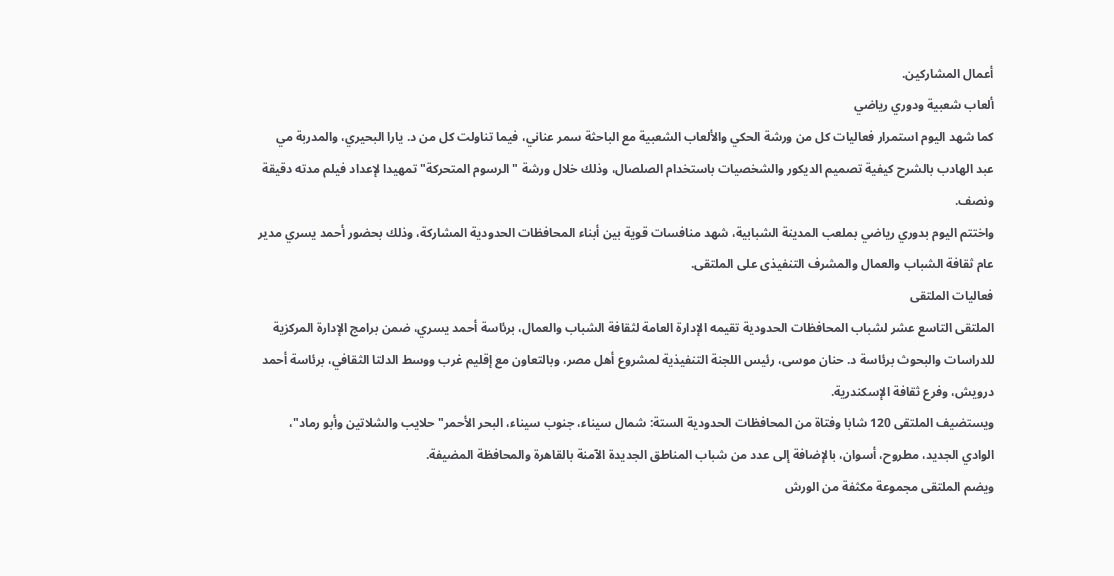أعمال المشاركين.
ألعاب شعبية ودوري رياضي
كما شهد اليوم استمرار فعاليات كل من ورشة الحكي والألعاب الشعبية مع الباحثة سمر عناني، فيما تناولت كل من د. يارا البحيري، والمدربة مي عبد الهادب بالشرح كيفية تصميم الديكور والشخصيات باستخدام الصلصال، وذلك خلال ورشة "الرسوم المتحركة" تمهيدا لإعداد فيلم مدته دقيقة ونصف.
واختتم اليوم بدوري رياضي بملعب المدينة الشبابية، شهد منافسات قوية بين أبناء المحافظات الحدودية المشاركة، وذلك بحضور أحمد يسري مدير عام ثقافة الشباب والعمال والمشرف التنفيذى على الملتقى.
فعاليات الملتقى
الملتقى التاسع عشر لشباب المحافظات الحدودية تقيمه الإدارة العامة لثقافة الشباب والعمال، برئاسة أحمد يسري، ضمن برامج الإدارة المركزية للدراسات والبحوث برئاسة د. حنان موسى، رئيس اللجنة التنفيذية لمشروع أهل مصر، وبالتعاون مع إقليم غرب ووسط الدلتا الثقافي، برئاسة أحمد درويش، وفرع ثقافة الإسكندرية.
ويستضيف الملتقى 120 شابا وفتاة من المحافظات الحدودية الستة: شمال سيناء، جنوب سيناء، البحر الأحمر" حلايب والشلاتين وأبو رماد"، الوادي الجديد، مطروح، أسوان، بالإضافة إلى عدد من شباب المناطق الجديدة الآمنة بالقاهرة والمحافظة المضيفة.
ويضم الملتقى مجموعة مكثفة من الورش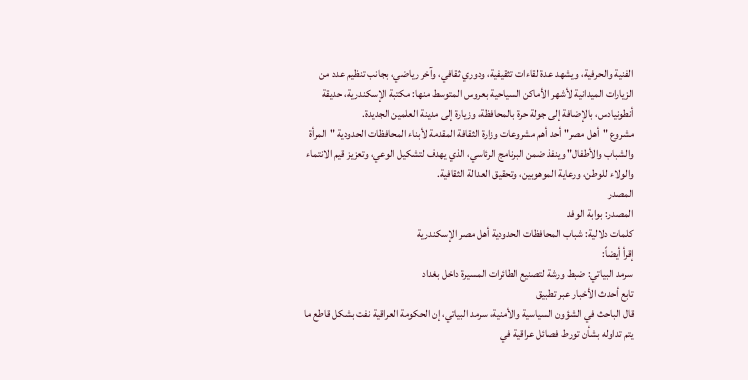الفنية والحرفية، ويشهد عدة لقاءات تثقيفية، ودوري ثقافي، وآخر رياضي، بجانب تنظيم عدد من الزيارات الميدانية لأشهر الأماكن السياحية بعروس المتوسط منها: مكتبة الإسكندرية، حديقة أنطونيادس، بالإضافة إلى جولة حرة بالمحافظة، وزيارة إلى مدينة العلمين الجديدة.
مشروع "أهل مصر" أحد أهم مشروعات وزارة الثقافة المقدمة لأبناء المحافظات الحدودية "المرأة والشباب والأطفال" وينفذ ضمن البرنامج الرئاسي، الذي يهدف لتشكيل الوعي، وتعزيز قيم الانتماء والولاء للوطن، ورعاية الموهوبين، وتحقيق العدالة الثقافية.
المصدر
المصدر: بوابة الوفد
كلمات دلالية: شباب المحافظات الحدودية أهل مصر الإسكندرية
إقرأ أيضاً:
سرمد البياتي: ضبط ورشة لتصنيع الطائرات المسيرة داخل بغداد
تابع أحدث الأخبار عبر تطبيق
قال الباحث في الشؤون السياسية والأمنية، سرمد البياتي، إن الحكومة العراقية نفت بشكل قاطع ما يتم تداوله بشأن تورط فصائل عراقية في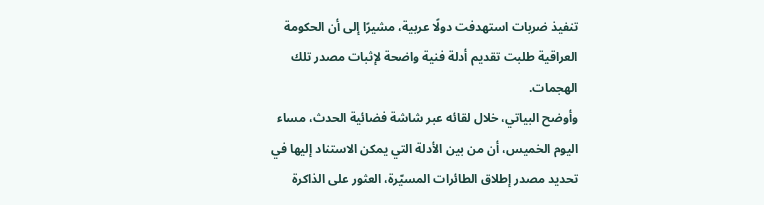تنفيذ ضربات استهدفت دولًا عربية، مشيرًا إلى أن الحكومة العراقية طلبت تقديم أدلة فنية واضحة لإثبات مصدر تلك الهجمات.
وأوضح البياتي، خلال لقائه عبر شاشة فضائية الحدث، مساء اليوم الخميس، أن من بين الأدلة التي يمكن الاستناد إليها في تحديد مصدر إطلاق الطائرات المسيّرة، العثور على الذاكرة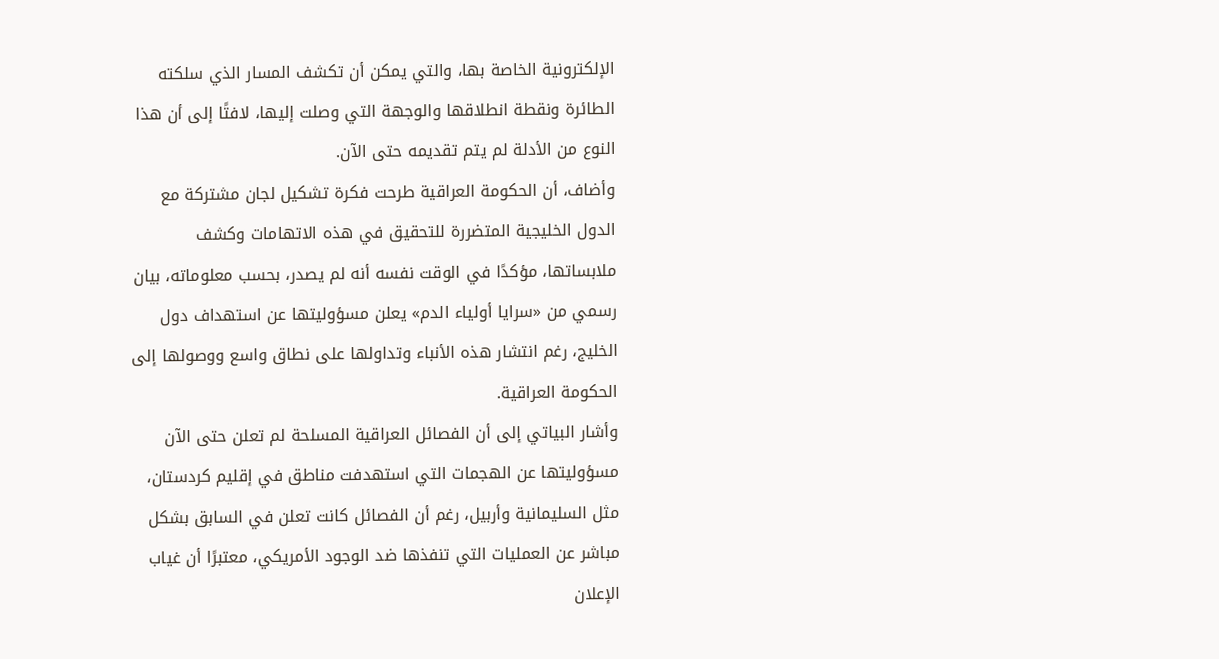الإلكترونية الخاصة بها، والتي يمكن أن تكشف المسار الذي سلكته الطائرة ونقطة انطلاقها والوجهة التي وصلت إليها، لافتًا إلى أن هذا النوع من الأدلة لم يتم تقديمه حتى الآن.
وأضاف، أن الحكومة العراقية طرحت فكرة تشكيل لجان مشتركة مع الدول الخليجية المتضررة للتحقيق في هذه الاتهامات وكشف ملابساتها، مؤكدًا في الوقت نفسه أنه لم يصدر، بحسب معلوماته، بيان رسمي من «سرايا أولياء الدم» يعلن مسؤوليتها عن استهداف دول الخليج، رغم انتشار هذه الأنباء وتداولها على نطاق واسع ووصولها إلى الحكومة العراقية.
وأشار البياتي إلى أن الفصائل العراقية المسلحة لم تعلن حتى الآن مسؤوليتها عن الهجمات التي استهدفت مناطق في إقليم كردستان، مثل السليمانية وأربيل، رغم أن الفصائل كانت تعلن في السابق بشكل مباشر عن العمليات التي تنفذها ضد الوجود الأمريكي، معتبرًا أن غياب الإعلان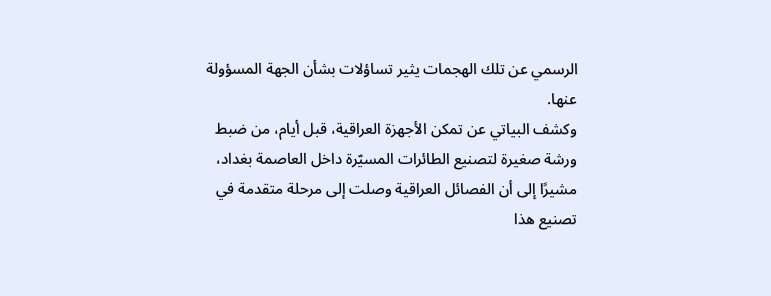الرسمي عن تلك الهجمات يثير تساؤلات بشأن الجهة المسؤولة عنها.
وكشف البياتي عن تمكن الأجهزة العراقية، قبل أيام، من ضبط ورشة صغيرة لتصنيع الطائرات المسيّرة داخل العاصمة بغداد، مشيرًا إلى أن الفصائل العراقية وصلت إلى مرحلة متقدمة في تصنيع هذا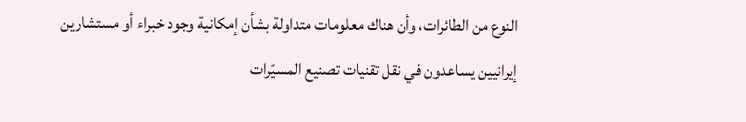النوع من الطائرات، وأن هناك معلومات متداولة بشأن إمكانية وجود خبراء أو مستشارين إيرانيين يساعدون في نقل تقنيات تصنيع المسيّرات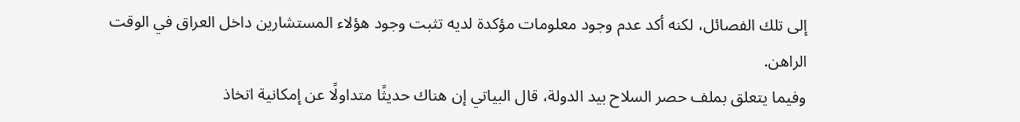إلى تلك الفصائل، لكنه أكد عدم وجود معلومات مؤكدة لديه تثبت وجود هؤلاء المستشارين داخل العراق في الوقت الراهن.
وفيما يتعلق بملف حصر السلاح بيد الدولة، قال البياتي إن هناك حديثًا متداولًا عن إمكانية اتخاذ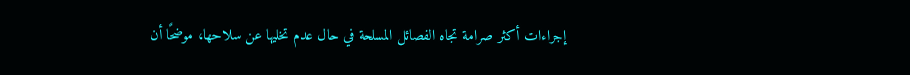إجراءات أكثر صرامة تجاه الفصائل المسلحة في حال عدم تخليها عن سلاحها، موضحًا أن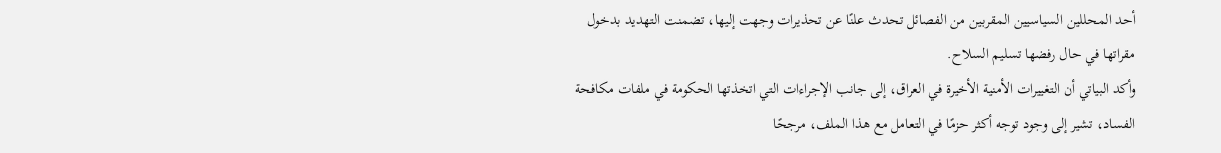أحد المحللين السياسيين المقربين من الفصائل تحدث علنًا عن تحذيرات وجهت إليها، تضمنت التهديد بدخول مقراتها في حال رفضها تسليم السلاح.
وأكد البياتي أن التغييرات الأمنية الأخيرة في العراق، إلى جانب الإجراءات التي اتخذتها الحكومة في ملفات مكافحة الفساد، تشير إلى وجود توجه أكثر حزمًا في التعامل مع هذا الملف، مرجحًا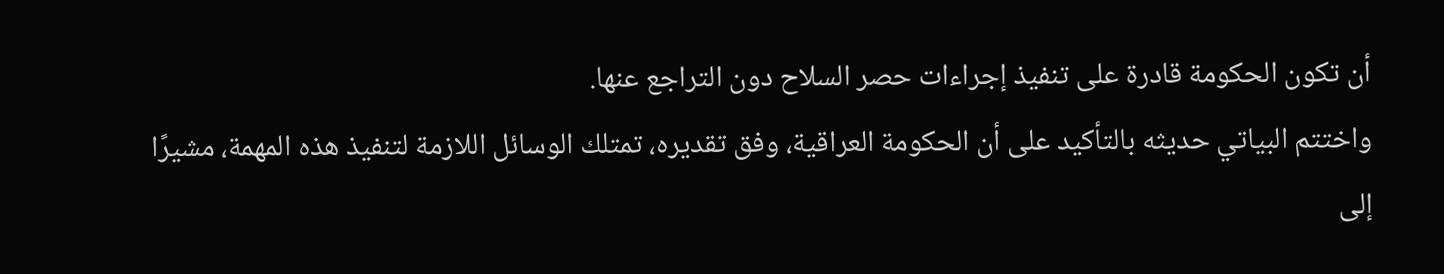أن تكون الحكومة قادرة على تنفيذ إجراءات حصر السلاح دون التراجع عنها.
واختتم البياتي حديثه بالتأكيد على أن الحكومة العراقية، وفق تقديره، تمتلك الوسائل اللازمة لتنفيذ هذه المهمة، مشيرًا إلى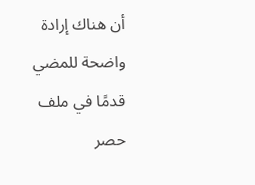أن هناك إرادة واضحة للمضي قدمًا في ملف حصر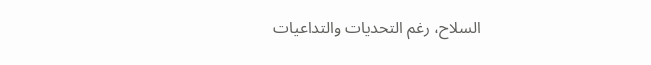السلاح، رغم التحديات والتداعيات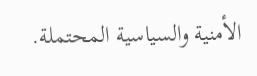الأمنية والسياسية المحتملة.